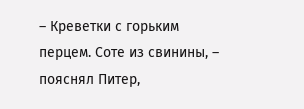– Креветки с горьким перцем. Cоте из свинины, – пояснял Питер,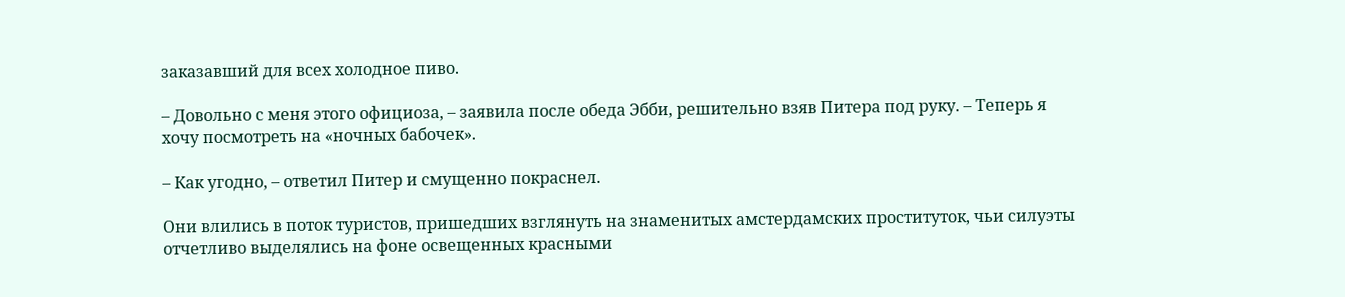заказавший для всех холодное пиво.

– Довольно с меня этого официоза, – заявила после обеда Эбби, решительно взяв Питера под руку. – Теперь я хочу посмотреть на «ночных бабочек».

– Как угодно, – ответил Питер и смущенно покраснел.

Они влились в поток туристов, пришедших взглянуть на знаменитых амстердамских проституток, чьи силуэты отчетливо выделялись на фоне освещенных красными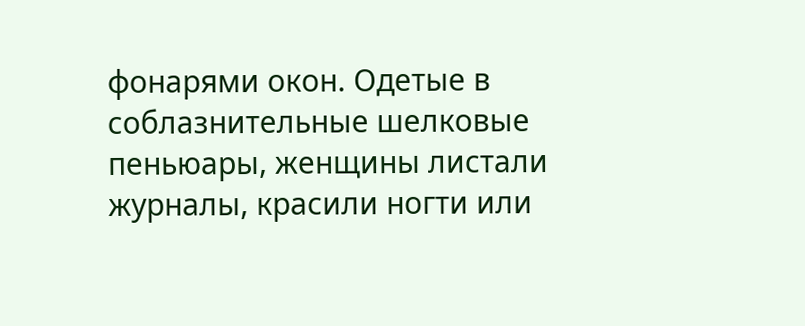фонарями окон. Одетые в соблазнительные шелковые пеньюары, женщины листали журналы, красили ногти или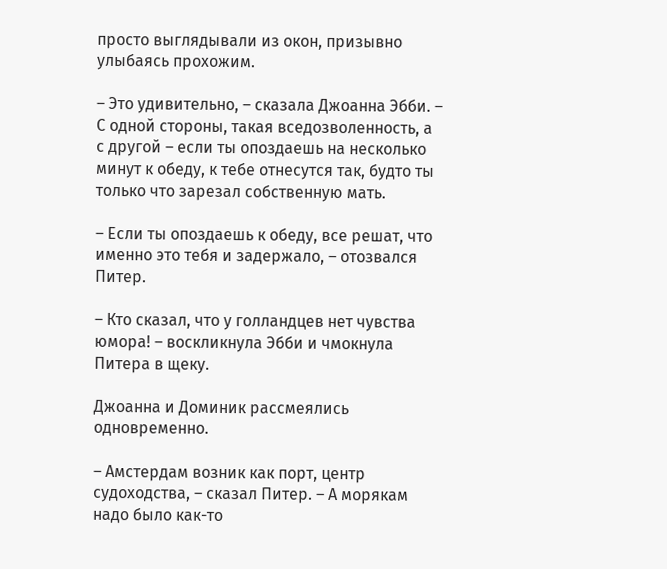просто выглядывали из окон, призывно улыбаясь прохожим.

– Это удивительно, – сказала Джоанна Эбби. – С одной стороны, такая вседозволенность, а с другой – если ты опоздаешь на несколько минут к обеду, к тебе отнесутся так, будто ты только что зарезал собственную мать.

– Если ты опоздаешь к обеду, все решат, что именно это тебя и задержало, – отозвался Питер.

– Кто сказал, что у голландцев нет чувства юмора! – воскликнула Эбби и чмокнула Питера в щеку.

Джоанна и Доминик рассмеялись одновременно.

– Амстердам возник как порт, центр судоходства, – сказал Питер. – А морякам надо было как-то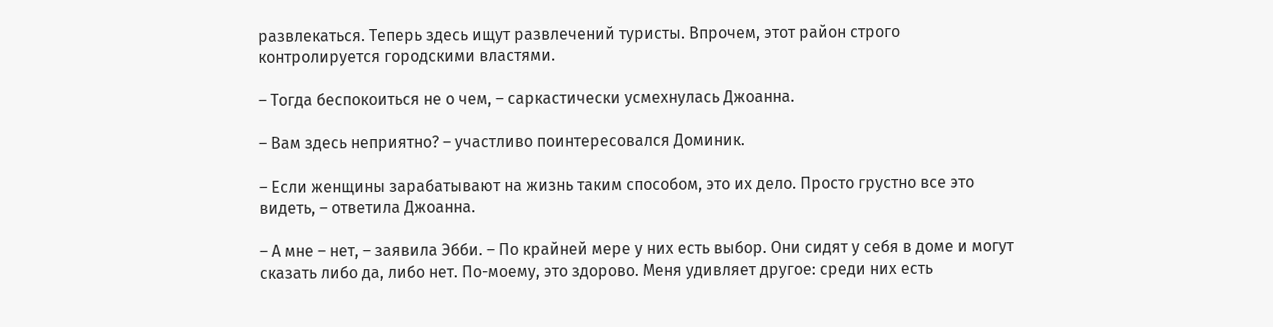развлекаться. Теперь здесь ищут развлечений туристы. Впрочем, этот район строго контролируется городскими властями.

– Тогда беспокоиться не о чем, – саркастически усмехнулась Джоанна.

– Вам здесь неприятно? – участливо поинтересовался Доминик.

– Если женщины зарабатывают на жизнь таким способом, это их дело. Просто грустно все это видеть, – ответила Джоанна.

– А мне – нет, – заявила Эбби. – По крайней мере у них есть выбор. Они сидят у себя в доме и могут сказать либо да, либо нет. По-моему, это здорово. Меня удивляет другое: среди них есть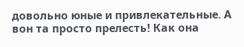довольно юные и привлекательные. А вон та просто прелесть! Как она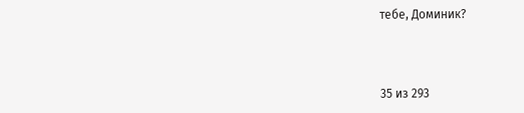тебе, Доминик?



35 из 293